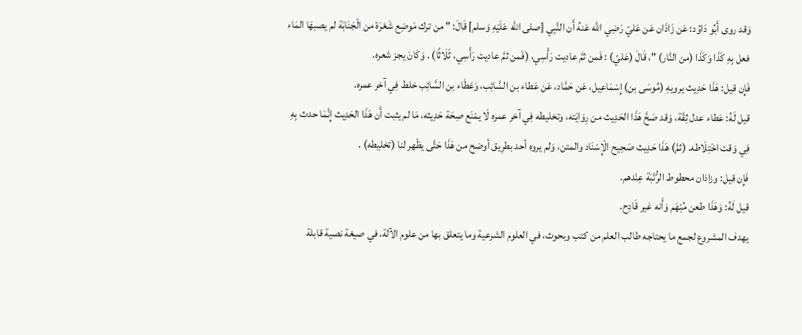وَقد روى أَبُو دَاوُد: عَن زَاذَان عَن عَليّ رَضِي الله عَنهُ أَن النَّبِي [صلى الله عَلَيْهِ وَسلم] قَالَ: " من ترك مَوضِع شَعْرَة من الْجَنَابَة لم يصبهَا المَاء فعل بِهِ كَذَا وَكَذَا (من النَّار) "، قَالَ (عَليّ) : فَمن ثمَّ عاديت رَأْسِي، (فَمن ثمَّ عاديت رَأْسِي، ثَلَاثًا) . وَكَانَ يجز شعره.
فَإِن قيل: هَذَا حَدِيث يرويهِ (مُوسَى بن) إِسْمَاعِيل، عَن حَمَّاد، عَن عَطاء بن السَّائِب، وَعَطَاء بن السَّائِب خلط فِي آخر عمره.
قيل لَهُ: عَطاء عدل ثِقَة، وَقد صَحَّ هَذَا الحَدِيث من رِوَايَته، وتخليطه فِي آخر عمره لَا يمْنَع صِحَة حَدِيثه، مَا لم يثبت أَن هَذَا الحَدِيث إِنَّمَا حدث بِهِ فِي وَقت اخْتِلَاطه. (ثمَّ) هَذَا حَدِيث صَحِيح الْإِسْنَاد والمتن، وَلم يروه أحد بطرِيق أوضح من هَذَا حَتَّى يظْهر لنا (تخليطه) .
فَإِن قيل: وزاذان محطوط الرُّتْبَة عِنْدهم.
قيل لَهُ: وَهَذَا طعن مُبْهَم وَأَنه غير قَادِح.
يهدف المشروع لجمع ما يحتاجه طالب العلم من كتب وبحوث، في العلوم الشرعية وما يتعلق بها من علوم الآلة، في صيغة نصية قابلة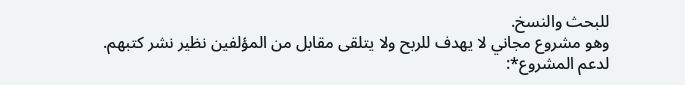للبحث والنسخ.
وهو مشروع مجاني لا يهدف للربح ولا يتلقى مقابل من المؤلفين نظير نشر كتبهم.
لدعم المشروع*: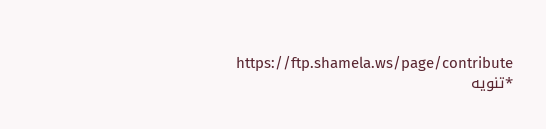https://ftp.shamela.ws/page/contribute
*تنويه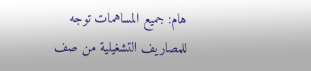هام: جميع المساهمات توجه للمصاريف التشغيلية من صف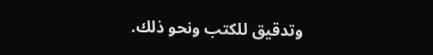وتدقيق للكتب ونحو ذلك.